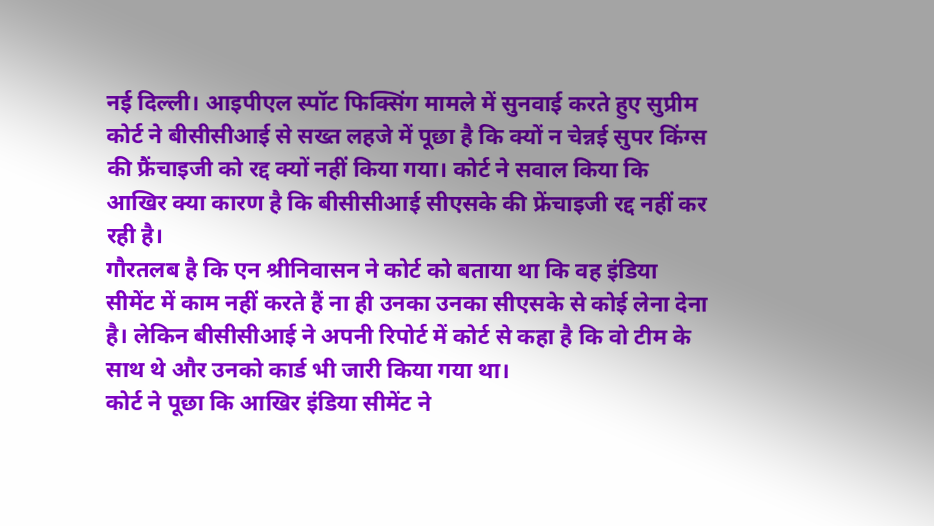नई दिल्ली। आइपीएल स्पॉट फिक्सिंग मामले में सुनवाई करते हुए सुप्रीम कोर्ट ने बीसीसीआई से सख्त लहजे में पूछा है कि क्यों न चेन्नई सुपर किंग्स की फ्रैंचाइजी को रद्द क्यों नहीं किया गया। कोर्ट ने सवाल किया कि आखिर क्या कारण है कि बीसीसीआई सीएसके की फ्रेंचाइजी रद्द नहीं कर रही है।
गौरतलब है कि एन श्रीनिवासन ने कोर्ट को बताया था कि वह इंडिया सीमेंट में काम नहीं करते हैं ना ही उनका उनका सीएसके से कोई लेना देना है। लेकिन बीसीसीआई ने अपनी रिपोर्ट में कोर्ट से कहा है कि वो टीम के साथ थे और उनको कार्ड भी जारी किया गया था।
कोर्ट ने पूछा कि आखिर इंडिया सीमेंट ने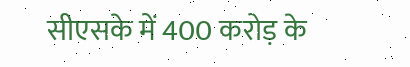सीएसके में 400 करोड़ के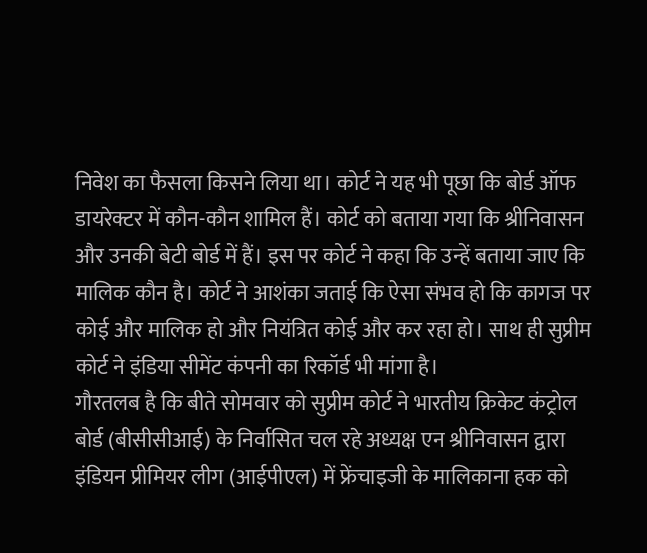निवेश का फैसला किसने लिया था। कोर्ट ने यह भी पूछा कि बोर्ड ऑफ डायरेक्टर में कौन-कौन शामिल हैं। कोर्ट को बताया गया कि श्रीनिवासन और उनकी बेटी बोर्ड में हैं। इस पर कोर्ट ने कहा कि उन्हें बताया जाए कि मालिक कौन है। कोर्ट ने आशंका जताई कि ऐसा संभव हो कि कागज पर कोई और मालिक हो और नियंत्रित कोई और कर रहा हो। साथ ही सुप्रीम कोर्ट ने इंडिया सीमेंट कंपनी का रिकॉर्ड भी मांगा है।
गौरतलब है कि बीते सोमवार को सुप्रीम कोर्ट ने भारतीय क्रिकेट कंट्रोल बोर्ड (बीसीसीआई) के निर्वासित चल रहे अध्यक्ष एन श्रीनिवासन द्वारा इंडियन प्रीमियर लीग (आईपीएल) में फ्रेंचाइजी के मालिकाना हक को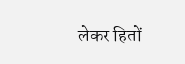लेकर हितों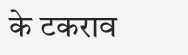के टकराव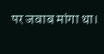पर जवाब मांगा था।